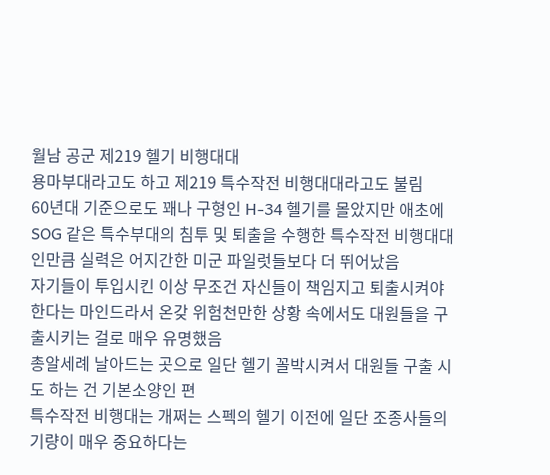월남 공군 제219 헬기 비행대대
용마부대라고도 하고 제219 특수작전 비행대대라고도 불림
60년대 기준으로도 꽤나 구형인 H-34 헬기를 몰았지만 애초에 SOG 같은 특수부대의 침투 및 퇴출을 수행한 특수작전 비행대대인만큼 실력은 어지간한 미군 파일럿들보다 더 뛰어났음
자기들이 투입시킨 이상 무조건 자신들이 책임지고 퇴출시켜야 한다는 마인드라서 온갖 위험천만한 상황 속에서도 대원들을 구출시키는 걸로 매우 유명했음
총알세례 날아드는 곳으로 일단 헬기 꼴박시켜서 대원들 구출 시도 하는 건 기본소양인 편
특수작전 비행대는 개쩌는 스펙의 헬기 이전에 일단 조종사들의 기량이 매우 중요하다는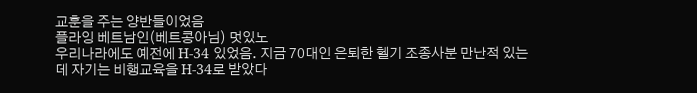교훈을 주는 양반들이었음
플라잉 베트남인(베트콩아님) 멋있노
우리나라에도 예전에 H-34 있었음. 지금 70대인 은퇴한 헬기 조종사분 만난적 있는데 자기는 비행교육을 H-34로 받았다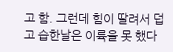고 함. 그런데 힘이 딸려서 덥고 습한날은 이륙을 못 했다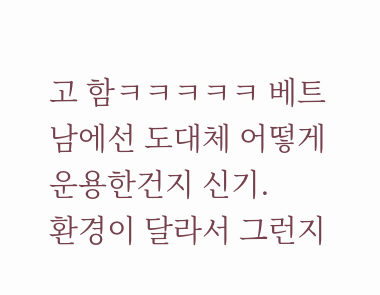고 함ㅋㅋㅋㅋㅋ 베트남에선 도대체 어떻게 운용한건지 신기.
환경이 달라서 그런지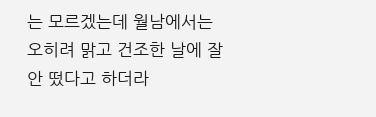는 모르겠는데 월남에서는 오히려 맑고 건조한 날에 잘 안 떴다고 하더라